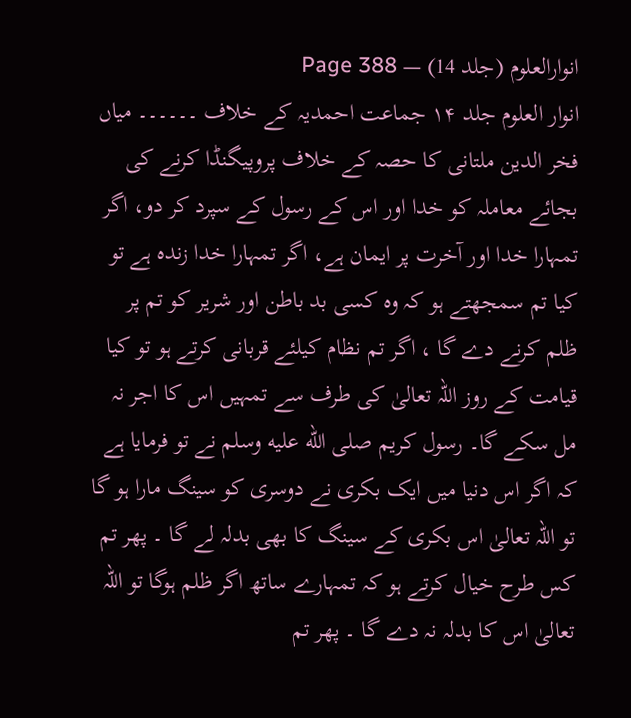انوارالعلوم (جلد 14) — Page 388
انوار العلوم جلد ۱۴ جماعت احمدیہ کے خلاف ۔۔۔۔۔۔ میاں فخر الدین ملتانی کا حصہ کے خلاف پروپیگنڈا کرنے کی بجائے معاملہ کو خدا اور اس کے رسول کے سپرد کر دو، اگر تمہارا خدا اور آخرت پر ایمان ہے، اگر تمہارا خدا زندہ ہے تو کیا تم سمجھتے ہو کہ وہ کسی بد باطن اور شریر کو تم پر ظلم کرنے دے گا ، اگر تم نظام کیلئے قربانی کرتے ہو تو کیا قیامت کے روز اللہ تعالیٰ کی طرف سے تمہیں اس کا اجر نہ مل سکے گا۔ رسول کریم صلى الله عليه وسلم نے تو فرمایا ہے کہ اگر اس دنیا میں ایک بکری نے دوسری کو سینگ مارا ہو گا تو اللہ تعالیٰ اس بکری کے سینگ کا بھی بدلہ لے گا ۔ پھر تم کس طرح خیال کرتے ہو کہ تمہارے ساتھ اگر ظلم ہوگا تو اللہ تعالیٰ اس کا بدلہ نہ دے گا ۔ پھر تم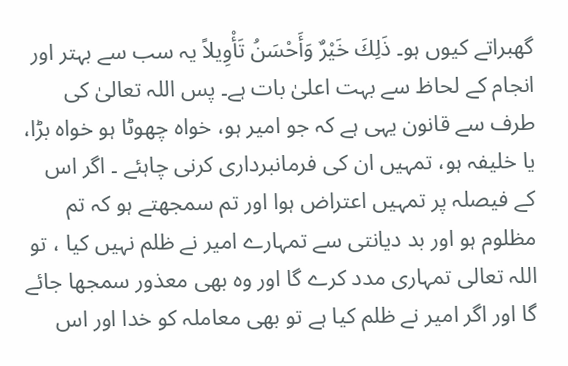گھبراتے کیوں ہو۔ ذَلِكَ خَيْرٌ وَأَحْسَنُ تَأْوِيلاً یہ سب سے بہتر اور انجام کے لحاظ سے بہت اعلیٰ بات ہے۔ پس اللہ تعالیٰ کی طرف سے قانون یہی ہے کہ جو امیر ہو، خواہ چھوٹا ہو خواہ بڑا، یا خلیفہ ہو، تمہیں ان کی فرمانبرداری کرنی چاہئے ۔ اگر اس کے فیصلہ پر تمہیں اعتراض ہوا اور تم سمجھتے ہو کہ تم مظلوم ہو اور بد دیانتی سے تمہارے امیر نے ظلم نہیں کیا ، تو اللہ تعالی تمہاری مدد کرے گا اور وہ بھی معذور سمجھا جائے گا اور اگر امیر نے ظلم کیا ہے تو بھی معاملہ کو خدا اور اس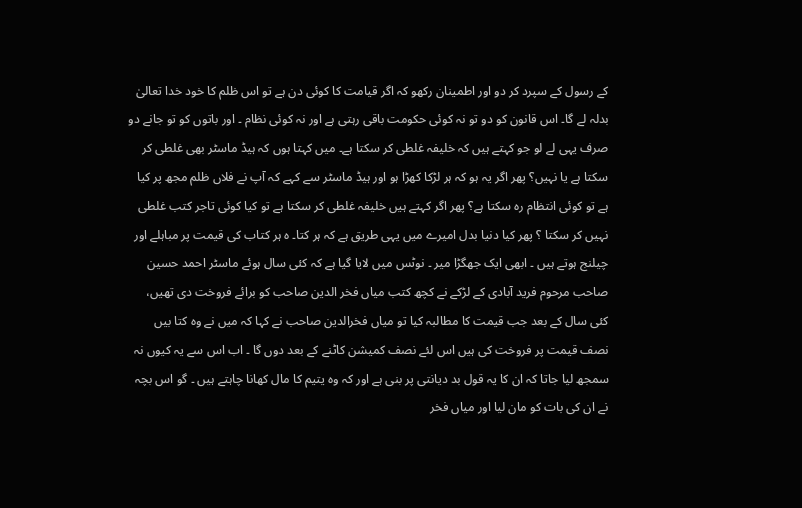کے رسول کے سپرد کر دو اور اطمینان رکھو کہ اگر قیامت کا کوئی دن ہے تو اس ظلم کا خود خدا تعالیٰ بدلہ لے گا۔ اس قانون کو دو تو نہ کوئی حکومت باقی رہتی ہے اور نہ کوئی نظام ۔ اور باتوں کو تو جانے دو صرف یہی لے لو جو کہتے ہیں کہ خلیفہ غلطی کر سکتا ہے۔ میں کہتا ہوں کہ ہیڈ ماسٹر بھی غلطی کر سکتا ہے یا نہیں؟ پھر اگر یہ ہو کہ ہر لڑکا کھڑا ہو اور ہیڈ ماسٹر سے کہے کہ آپ نے فلاں ظلم مجھ پر کیا ہے تو کوئی انتظام رہ سکتا ہے؟ پھر اگر کہتے ہیں خلیفہ غلطی کر سکتا ہے تو کیا کوئی تاجر کتب غلطی نہیں کر سکتا ؟ پھر کیا دنیا بدل امیرے میں یہی طریق ہے کہ ہر کتا۔ ہ ہر کتاب کی قیمت پر مباہلے اور چیلنج ہوتے ہیں ۔ ابھی ایک جھگڑا میر ۔ نوٹس میں لایا گیا ہے کہ کئی سال ہوئے ماسٹر احمد حسین صاحب مرحوم فرید آبادی کے لڑکے نے کچھ کتب میاں فخر الدین صاحب کو برائے فروخت دی تھیں، کئی سال کے بعد جب قیمت کا مطالبہ کیا تو میاں فخرالدین صاحب نے کہا کہ میں نے وہ کتا بیں نصف قیمت پر فروخت کی ہیں اس لئے نصف کمیشن کاٹنے کے بعد دوں گا ۔ اب اس سے یہ کیوں نہ سمجھ لیا جاتا کہ ان کا یہ قول بد دیانتی پر بنی ہے اور کہ وہ یتیم کا مال کھانا چاہتے ہیں ۔ گو اس بچہ نے ان کی بات کو مان لیا اور میاں فخر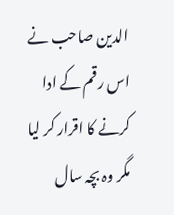الدین صاحب نے اس رقم کے ادا کرنے کا اقرار کر لیا مگر وہ بچہ سال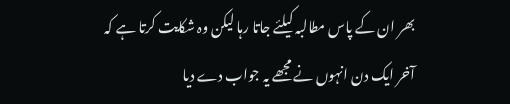بھر ان کے پاس مطالبہ کیلئے جاتا رہا لیکن وہ شکایت کرتا ہے کہ آخر ایک دن انہوں نے مجھے یہ جواب دے دیا